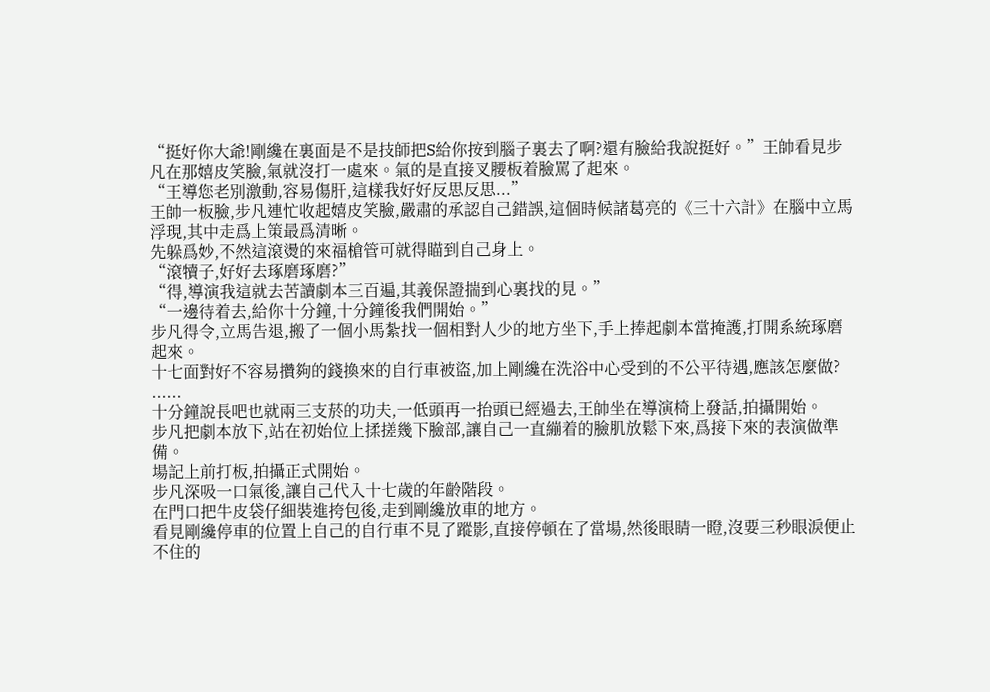“挺好你大爺!剛纔在裏面是不是技師把S給你按到腦子裏去了啊?還有臉給我說挺好。”王帥看見步凡在那嬉皮笑臉,氣就沒打一處來。氣的是直接叉腰板着臉罵了起來。
“王導您老別激動,容易傷肝,這樣我好好反思反思...”
王帥一板臉,步凡連忙收起嬉皮笑臉,嚴肅的承認自己錯誤,這個時候諸葛亮的《三十六計》在腦中立馬浮現,其中走爲上策最爲清晰。
先躲爲妙,不然這滾燙的來福槍管可就得瞄到自己身上。
“滾犢子,好好去琢磨琢磨?”
“得,導演我這就去苦讀劇本三百遍,其義保證揣到心裏找的見。”
“一邊待着去,給你十分鐘,十分鐘後我們開始。”
步凡得令,立馬告退,搬了一個小馬紮找一個相對人少的地方坐下,手上捧起劇本當掩護,打開系統琢磨起來。
十七面對好不容易攢夠的錢換來的自行車被盜,加上剛纔在洗浴中心受到的不公平待遇,應該怎麼做?
......
十分鐘說長吧也就兩三支菸的功夫,一低頭再一抬頭已經過去,王帥坐在導演椅上發話,拍攝開始。
步凡把劇本放下,站在初始位上揉搓幾下臉部,讓自己一直繃着的臉肌放鬆下來,爲接下來的表演做準備。
場記上前打板,拍攝正式開始。
步凡深吸一口氣後,讓自己代入十七歲的年齡階段。
在門口把牛皮袋仔細裝進挎包後,走到剛纔放車的地方。
看見剛纔停車的位置上自己的自行車不見了蹤影,直接停頓在了當場,然後眼睛一瞪,沒要三秒眼淚便止不住的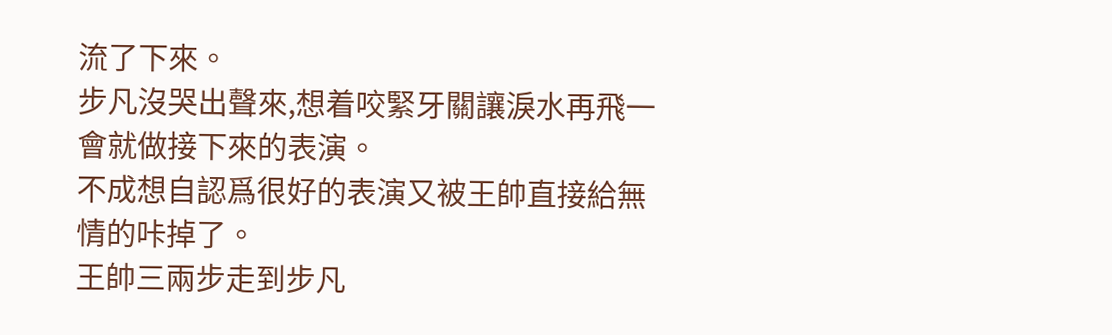流了下來。
步凡沒哭出聲來,想着咬緊牙關讓淚水再飛一會就做接下來的表演。
不成想自認爲很好的表演又被王帥直接給無情的咔掉了。
王帥三兩步走到步凡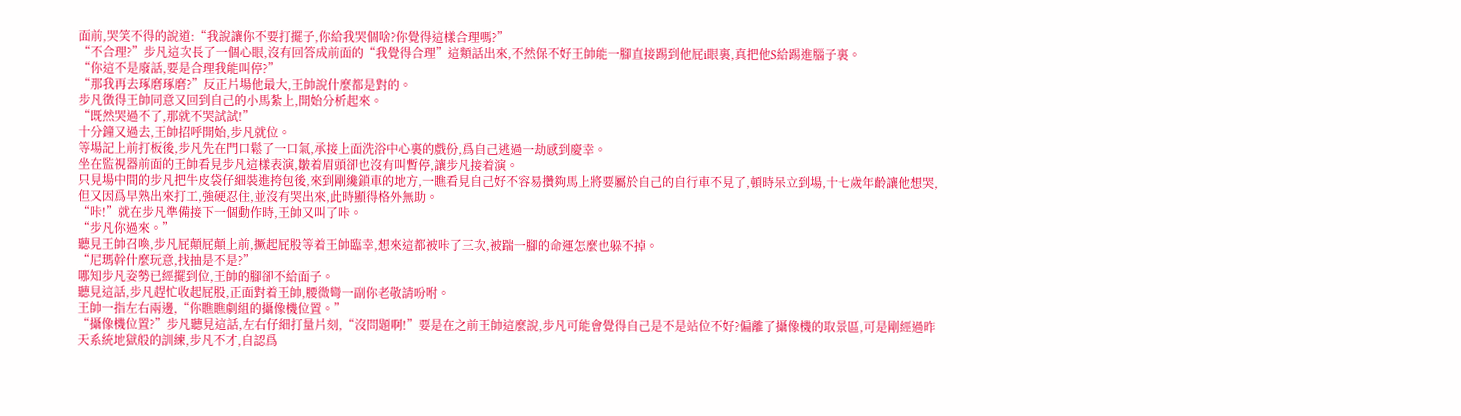面前,哭笑不得的說道:“我說讓你不要打擺子,你給我哭個啥?你覺得這樣合理嗎?”
“不合理?”步凡這次長了一個心眼,沒有回答成前面的“我覺得合理”這類話出來,不然保不好王帥能一腳直接踢到他屁i眼裏,真把他S給踢進腦子裏。
“你這不是廢話,要是合理我能叫停?”
“那我再去琢磨琢磨?”反正片場他最大,王帥說什麼都是對的。
步凡徵得王帥同意又回到自己的小馬紮上,開始分析起來。
“既然哭過不了,那就不哭試試!”
十分鐘又過去,王帥招呼開始,步凡就位。
等場記上前打板後,步凡先在門口鬆了一口氣,承接上面洗浴中心裏的戲份,爲自己逃過一劫感到慶幸。
坐在監視器前面的王帥看見步凡這樣表演,皺着眉頭卻也沒有叫暫停,讓步凡接着演。
只見場中間的步凡把牛皮袋仔細裝進挎包後,來到剛纔鎖車的地方,一瞧看見自己好不容易攢夠馬上將要屬於自己的自行車不見了,頓時呆立到場,十七歲年齡讓他想哭,但又因爲早熟出來打工,強硬忍住,並沒有哭出來,此時顯得格外無助。
“咔!”就在步凡準備接下一個動作時,王帥又叫了咔。
“步凡你過來。”
聽見王帥召喚,步凡屁顛屁顛上前,撅起屁股等着王帥臨幸,想來這都被咔了三次,被踹一腳的命運怎麼也躲不掉。
“尼瑪幹什麼玩意,找抽是不是?”
哪知步凡姿勢已經擺到位,王帥的腳卻不給面子。
聽見這話,步凡趕忙收起屁股,正面對着王帥,腰微彎一副你老敬請吩咐。
王帥一指左右兩邊,“你瞧瞧劇組的攝像機位置。”
“攝像機位置?”步凡聽見這話,左右仔細打量片刻,“沒問題啊!”要是在之前王帥這麼說,步凡可能會覺得自己是不是站位不好?偏離了攝像機的取景區,可是剛經過昨天系統地獄般的訓練,步凡不才,自認爲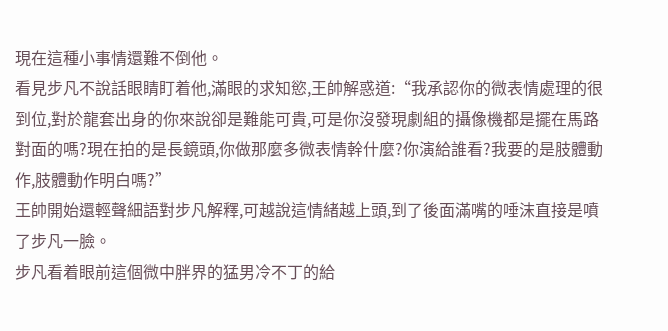現在這種小事情還難不倒他。
看見步凡不說話眼睛盯着他,滿眼的求知慾,王帥解惑道:“我承認你的微表情處理的很到位,對於龍套出身的你來說卻是難能可貴,可是你沒發現劇組的攝像機都是擺在馬路對面的嗎?現在拍的是長鏡頭,你做那麼多微表情幹什麼?你演給誰看?我要的是肢體動作,肢體動作明白嗎?”
王帥開始還輕聲細語對步凡解釋,可越說這情緒越上頭,到了後面滿嘴的唾沫直接是噴了步凡一臉。
步凡看着眼前這個微中胖界的猛男冷不丁的給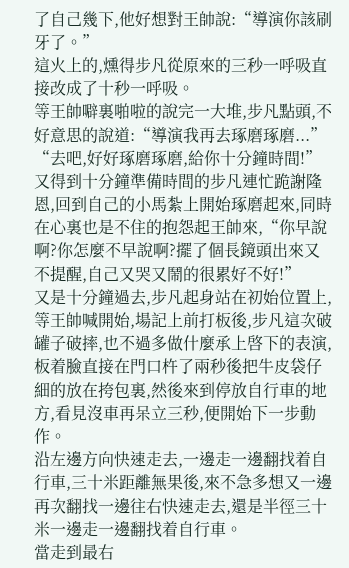了自己幾下,他好想對王帥說:“導演你該刷牙了。”
這火上的,燻得步凡從原來的三秒一呼吸直接改成了十秒一呼吸。
等王帥噼裏啪啦的說完一大堆,步凡點頭,不好意思的說道:“導演我再去琢磨琢磨...”
“去吧,好好琢磨琢磨,給你十分鐘時間!”
又得到十分鐘準備時間的步凡連忙跪謝隆恩,回到自己的小馬紮上開始琢磨起來,同時在心裏也是不住的抱怨起王帥來,“你早說啊?你怎麼不早說啊?擺了個長鏡頭出來又不提醒,自己又哭又鬧的很累好不好!”
又是十分鐘過去,步凡起身站在初始位置上,等王帥喊開始,場記上前打板後,步凡這次破罐子破摔,也不過多做什麼承上啓下的表演,板着臉直接在門口杵了兩秒後把牛皮袋仔細的放在挎包裏,然後來到停放自行車的地方,看見沒車再呆立三秒,便開始下一步動作。
沿左邊方向快速走去,一邊走一邊翻找着自行車,三十米距離無果後,來不急多想又一邊再次翻找一邊往右快速走去,還是半徑三十米一邊走一邊翻找着自行車。
當走到最右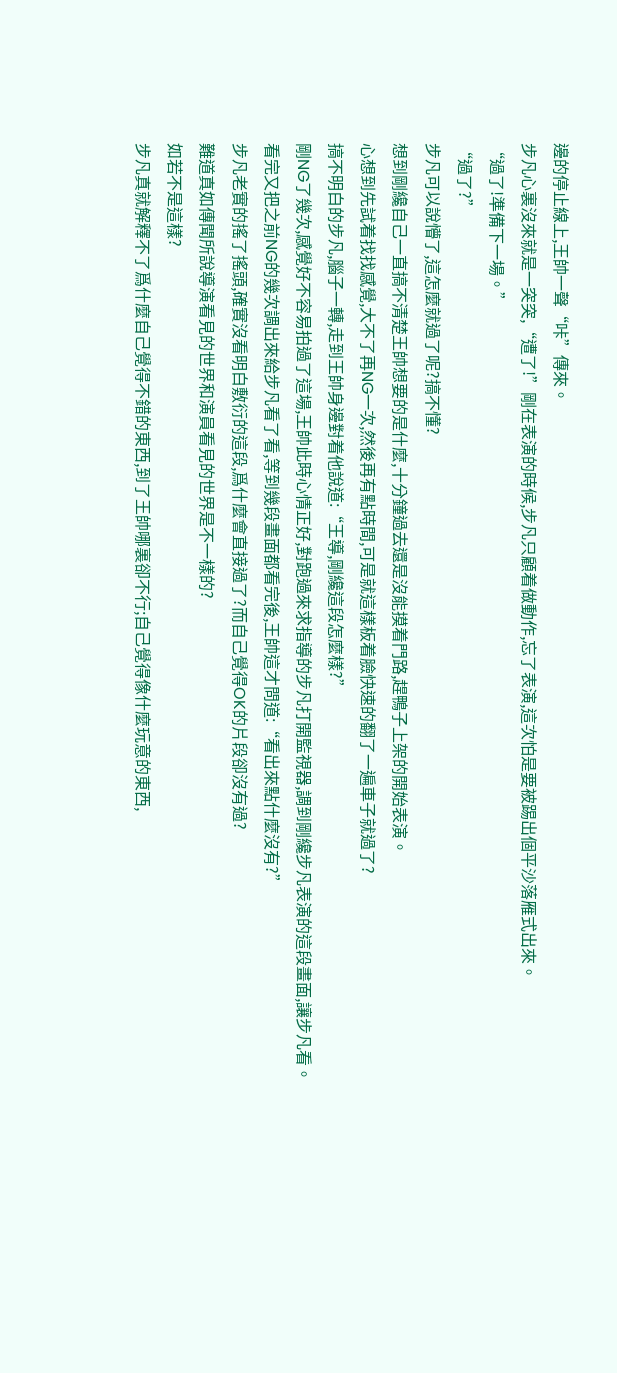邊的停止線上,王帥一聲“咔”傳來。
步凡心裏沒來就是一突突,“遭了!”剛在表演的時候,步凡只顧着做動作,忘了表演,這次怕是要被踢出個平沙落雁式出來。
“過了!準備下一場。”
“過了?”
步凡可以說懵了,這怎麼就過了呢?搞不懂?
想到剛纔自己一直搞不清楚王帥想要的是什麼,十分鐘過去還是沒能摸着門路,趕鴨子上架的開始表演。
心想到先試着找找感覺,大不了再NG一次,然後再有點時間,可是就這樣板着臉快速的翻了一遍車子就過了?
搞不明白的步凡,腦子一轉,走到王帥身邊對着他說道:“王導,剛纔這段怎麼樣?”
剛NG了幾次,感覺好不容易拍過了這場,王帥此時心情正好,對跑過來求指導的步凡打開監視器,調到剛纔步凡表演的這段畫面,讓步凡看。
看完又把之前NG的幾次調出來給步凡看了看,等到幾段畫面都看完後,王帥這才問道:“看出來點什麼沒有?”
步凡老實的搖了搖頭,確實沒看明白敷衍的這段,爲什麼會直接過了?而自己覺得OK的片段卻沒有過?
難道真如傳聞所說導演看見的世界和演員看見的世界是不一樣的?
如若不是這樣?
步凡真就解釋不了爲什麼自己覺得不錯的東西,到了王帥哪裏卻不行;自己覺得像什麼玩意的東西,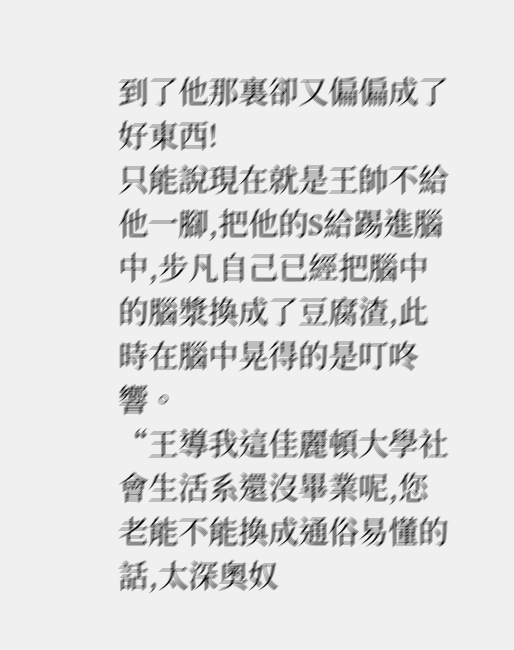到了他那裏卻又偏偏成了好東西!
只能說現在就是王帥不給他一腳,把他的S給踢進腦中,步凡自己已經把腦中的腦漿換成了豆腐渣,此時在腦中晃得的是叮咚響。
“王導我這佳麗頓大學社會生活系還沒畢業呢,您老能不能換成通俗易懂的話,太深奧奴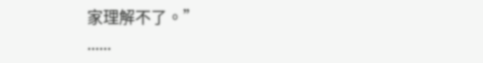家理解不了。”
......